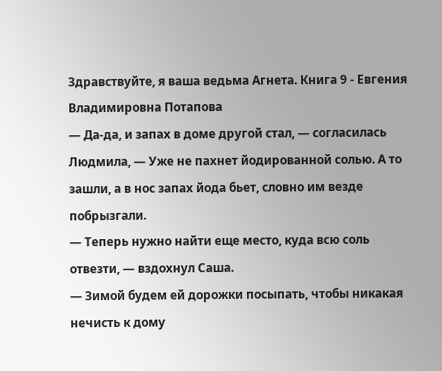Здравствуйте, я ваша ведьма Агнета. Книга 9 - Евгения Владимировна Потапова
— Да-да, и запах в доме другой стал, — согласилась Людмила, — Уже не пахнет йодированной солью. А то зашли, а в нос запах йода бьет, словно им везде побрызгали.
— Теперь нужно найти еще место, куда всю соль отвезти, — вздохнул Саша.
— Зимой будем ей дорожки посыпать, чтобы никакая нечисть к дому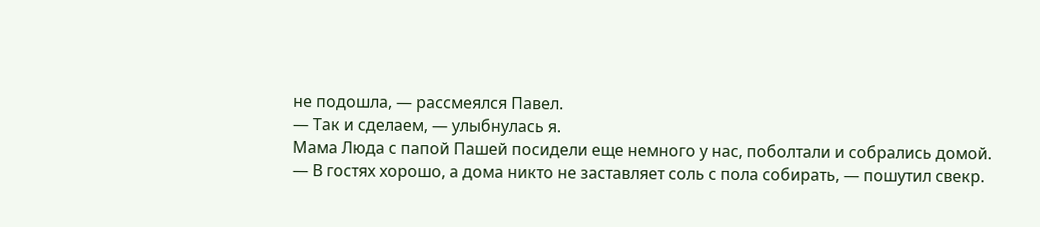не подошла, — рассмеялся Павел.
— Так и сделаем, — улыбнулась я.
Мама Люда с папой Пашей посидели еще немного у нас, поболтали и собрались домой.
— В гостях хорошо, а дома никто не заставляет соль с пола собирать, — пошутил свекр.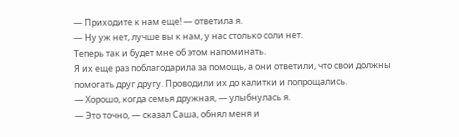— Приходите к нам еще! — ответила я.
— Ну уж нет, лучше вы к нам, у нас столько соли нет.
Теперь так и будет мне об этом напоминать.
Я их еще раз поблагодарила за помощь, а они ответили, что свои должны помогать друг другу. Проводили их до калитки и попрощались.
— Хорошо, когда семья дружная, — улыбнулась я.
— Это точно, — сказал Саша, обнял меня и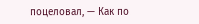поцеловал, — Как по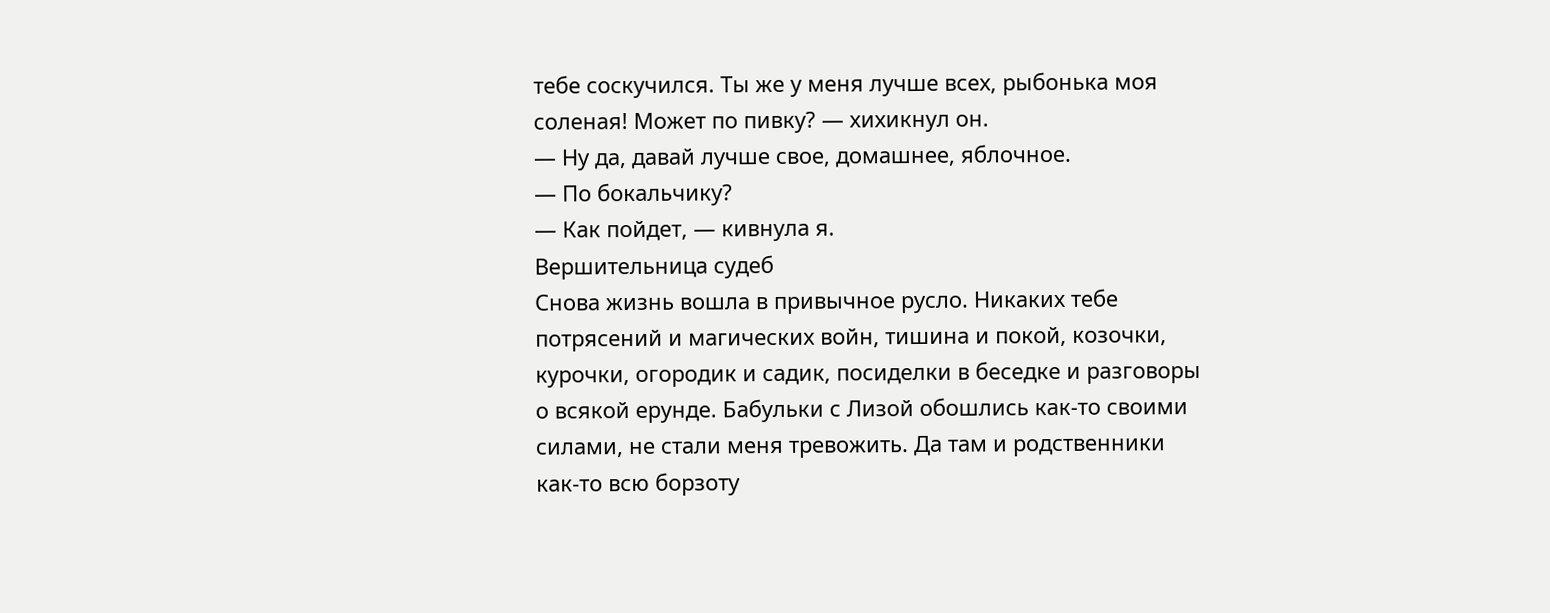тебе соскучился. Ты же у меня лучше всех, рыбонька моя соленая! Может по пивку? — хихикнул он.
— Ну да, давай лучше свое, домашнее, яблочное.
— По бокальчику?
— Как пойдет, — кивнула я.
Вершительница судеб
Снова жизнь вошла в привычное русло. Никаких тебе потрясений и магических войн, тишина и покой, козочки, курочки, огородик и садик, посиделки в беседке и разговоры о всякой ерунде. Бабульки с Лизой обошлись как-то своими силами, не стали меня тревожить. Да там и родственники как-то всю борзоту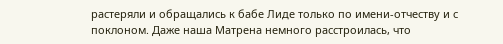растеряли и обращались к бабе Лиде только по имени-отчеству и с поклоном. Даже наша Матрена немного расстроилась, что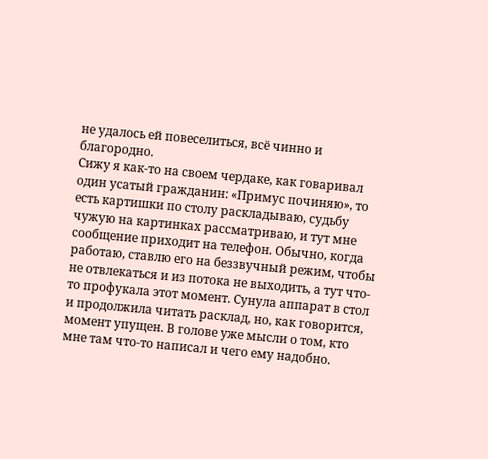не удалось ей повеселиться, всё чинно и благородно.
Сижу я как-то на своем чердаке, как говаривал один усатый гражданин: «Примус починяю», то есть картишки по столу раскладываю, судьбу чужую на картинках рассматриваю, и тут мне сообщение приходит на телефон. Обычно, когда работаю, ставлю его на беззвучный режим, чтобы не отвлекаться и из потока не выходить, а тут что-то профукала этот момент. Сунула аппарат в стол и продолжила читать расклад, но, как говорится, момент упущен. В голове уже мысли о том, кто мне там что-то написал и чего ему надобно.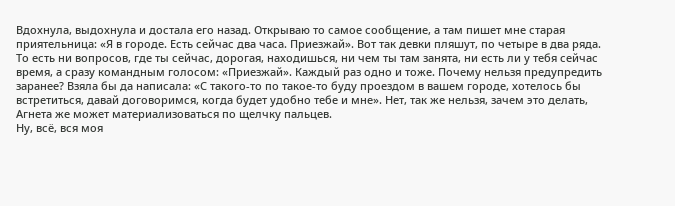Вдохнула, выдохнула и достала его назад. Открываю то самое сообщение, а там пишет мне старая приятельница: «Я в городе. Есть сейчас два часа. Приезжай». Вот так девки пляшут, по четыре в два ряда. То есть ни вопросов, где ты сейчас, дорогая, находишься, ни чем ты там занята, ни есть ли у тебя сейчас время, а сразу командным голосом: «Приезжай». Каждый раз одно и тоже. Почему нельзя предупредить заранее? Взяла бы да написала: «С такого-то по такое-то буду проездом в вашем городе, хотелось бы встретиться, давай договоримся, когда будет удобно тебе и мне». Нет, так же нельзя, зачем это делать, Агнета же может материализоваться по щелчку пальцев.
Ну, всё, вся моя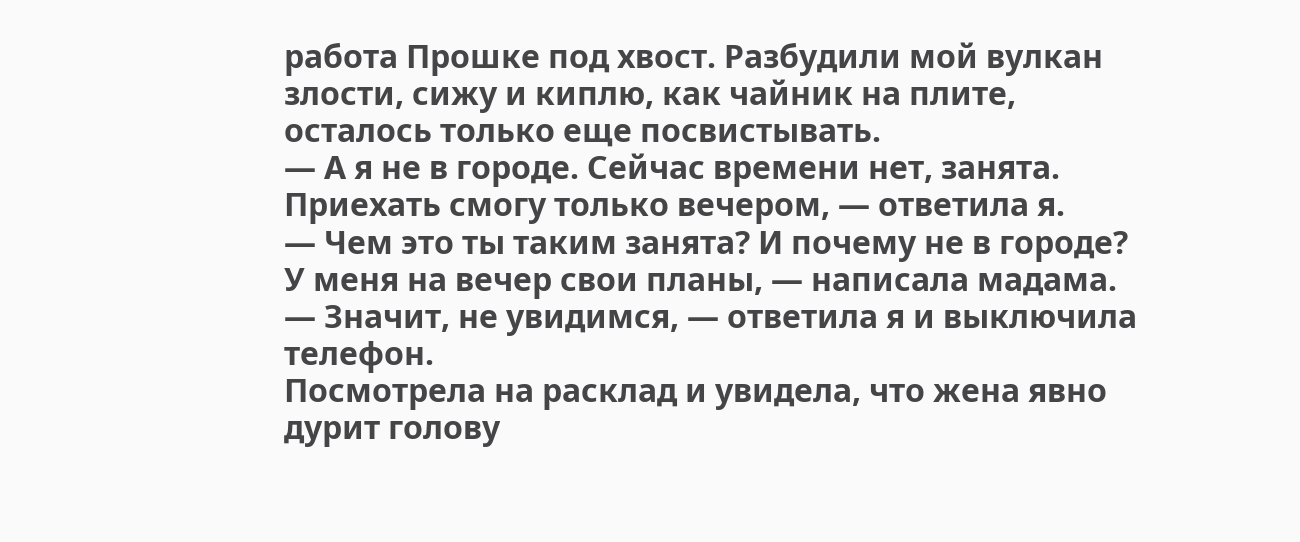работа Прошке под хвост. Разбудили мой вулкан злости, сижу и киплю, как чайник на плите, осталось только еще посвистывать.
— А я не в городе. Сейчас времени нет, занята. Приехать смогу только вечером, — ответила я.
— Чем это ты таким занята? И почему не в городе? У меня на вечер свои планы, — написала мадама.
— Значит, не увидимся, — ответила я и выключила телефон.
Посмотрела на расклад и увидела, что жена явно дурит голову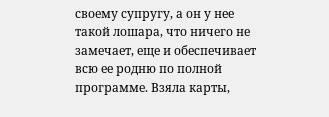своему супругу, а он у нее такой лошара, что ничего не замечает, еще и обеспечивает всю ее родню по полной программе. Взяла карты,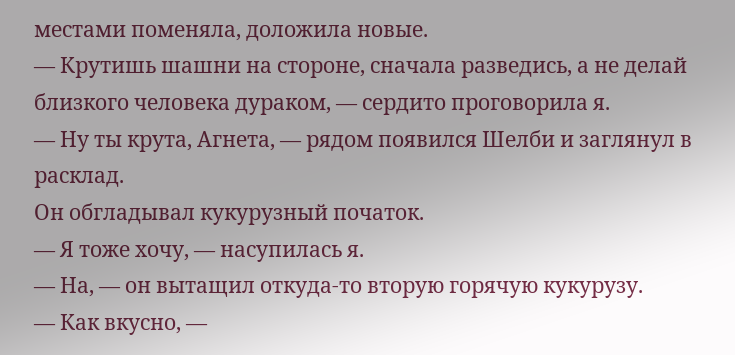местами поменяла, доложила новые.
— Крутишь шашни на стороне, сначала разведись, а не делай близкого человека дураком, — сердито проговорила я.
— Ну ты крута, Агнета, — рядом появился Шелби и заглянул в расклад.
Он обгладывал кукурузный початок.
— Я тоже хочу, — насупилась я.
— На, — он вытащил откуда-то вторую горячую кукурузу.
— Как вкусно, —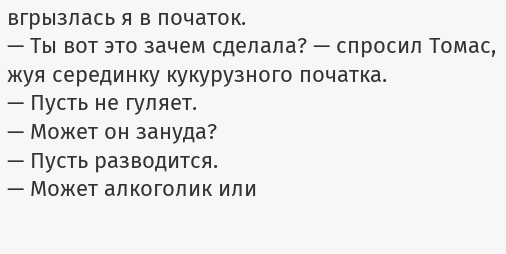вгрызлась я в початок.
— Ты вот это зачем сделала? — спросил Томас, жуя серединку кукурузного початка.
— Пусть не гуляет.
— Может он зануда?
— Пусть разводится.
— Может алкоголик или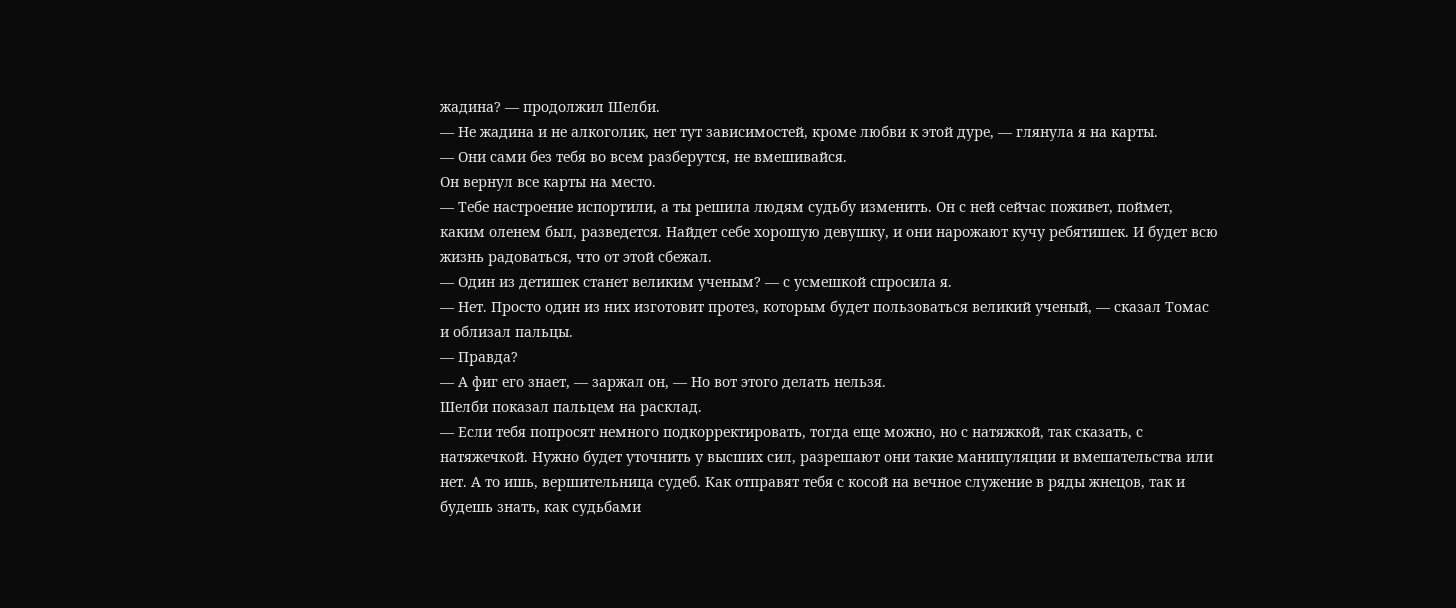жадина? — продолжил Шелби.
— Не жадина и не алкоголик, нет тут зависимостей, кроме любви к этой дуре, — глянула я на карты.
— Они сами без тебя во всем разберутся, не вмешивайся.
Он вернул все карты на место.
— Тебе настроение испортили, а ты решила людям судьбу изменить. Он с ней сейчас поживет, поймет, каким оленем был, разведется. Найдет себе хорошую девушку, и они нарожают кучу ребятишек. И будет всю жизнь радоваться, что от этой сбежал.
— Один из детишек станет великим ученым? — с усмешкой спросила я.
— Нет. Просто один из них изготовит протез, которым будет пользоваться великий ученый, — сказал Томас и облизал пальцы.
— Правда?
— А фиг его знает, — заржал он, — Но вот этого делать нельзя.
Шелби показал пальцем на расклад.
— Если тебя попросят немного подкорректировать, тогда еще можно, но с натяжкой, так сказать, с натяжечкой. Нужно будет уточнить у высших сил, разрешают они такие манипуляции и вмешательства или нет. А то ишь, вершительница судеб. Как отправят тебя с косой на вечное служение в ряды жнецов, так и будешь знать, как судьбами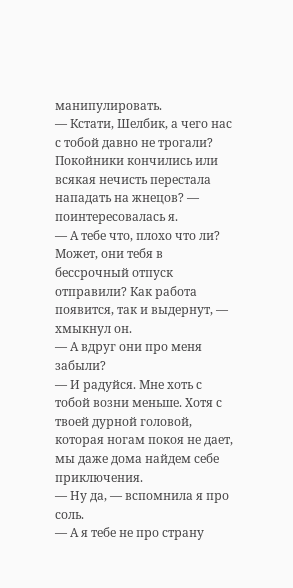манипулировать.
— Кстати, Шелбик, а чего нас с тобой давно не трогали? Покойники кончились или всякая нечисть перестала нападать на жнецов? — поинтересовалась я.
— А тебе что, плохо что ли? Может, они тебя в бессрочный отпуск отправили? Как работа появится, так и выдернут, — хмыкнул он.
— А вдруг они про меня забыли?
— И радуйся. Мне хоть с тобой возни меньше. Хотя с твоей дурной головой, которая ногам покоя не дает, мы даже дома найдем себе приключения.
— Ну да, — вспомнила я про соль.
— А я тебе не про страну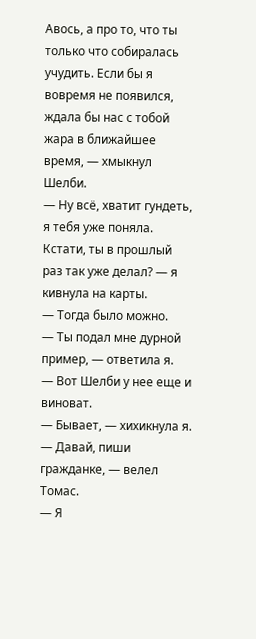Авось, а про то, что ты только что собиралась учудить. Если бы я вовремя не появился, ждала бы нас с тобой жара в ближайшее время, — хмыкнул Шелби.
— Ну всё, хватит гундеть, я тебя уже поняла. Кстати, ты в прошлый раз так уже делал? — я кивнула на карты.
— Тогда было можно.
— Ты подал мне дурной пример, — ответила я.
— Вот Шелби у нее еще и виноват.
— Бывает, — хихикнула я.
— Давай, пиши гражданке, — велел Томас.
— Я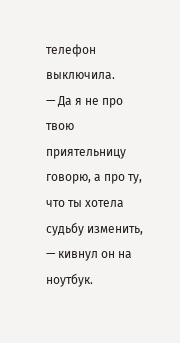телефон выключила.
— Да я не про твою приятельницу говорю, а про ту, что ты хотела судьбу изменить, — кивнул он на ноутбук.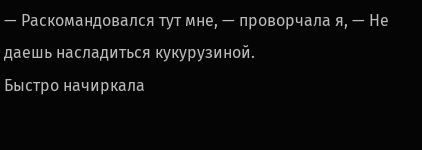— Раскомандовался тут мне, — проворчала я, — Не даешь насладиться кукурузиной.
Быстро начиркала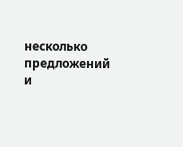несколько предложений и